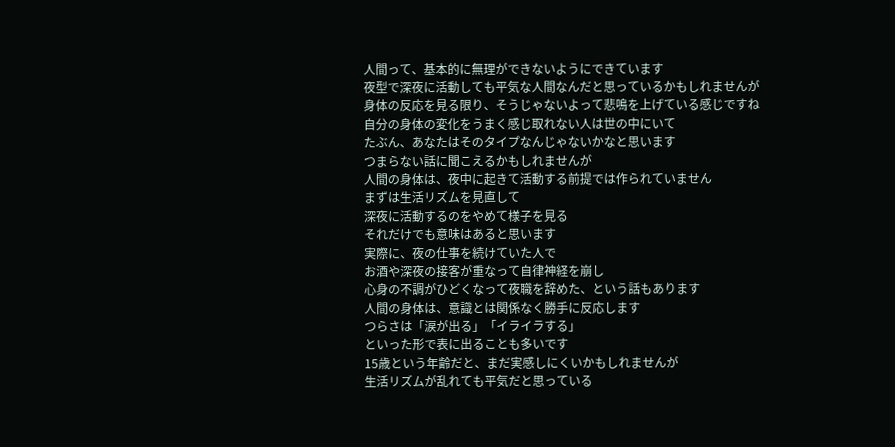人間って、基本的に無理ができないようにできています
夜型で深夜に活動しても平気な人間なんだと思っているかもしれませんが
身体の反応を見る限り、そうじゃないよって悲鳴を上げている感じですね
自分の身体の変化をうまく感じ取れない人は世の中にいて
たぶん、あなたはそのタイプなんじゃないかなと思います
つまらない話に聞こえるかもしれませんが
人間の身体は、夜中に起きて活動する前提では作られていません
まずは生活リズムを見直して
深夜に活動するのをやめて様子を見る
それだけでも意味はあると思います
実際に、夜の仕事を続けていた人で
お酒や深夜の接客が重なって自律神経を崩し
心身の不調がひどくなって夜職を辞めた、という話もあります
人間の身体は、意識とは関係なく勝手に反応します
つらさは「涙が出る」「イライラする」
といった形で表に出ることも多いです
15歳という年齢だと、まだ実感しにくいかもしれませんが
生活リズムが乱れても平気だと思っている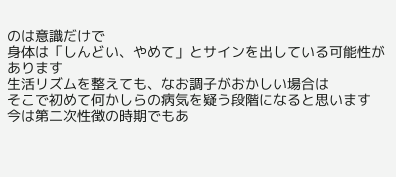のは意識だけで
身体は「しんどい、やめて」とサインを出している可能性があります
生活リズムを整えても、なお調子がおかしい場合は
そこで初めて何かしらの病気を疑う段階になると思います
今は第二次性徴の時期でもあ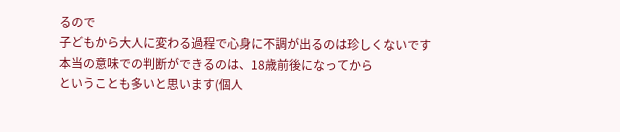るので
子どもから大人に変わる過程で心身に不調が出るのは珍しくないです
本当の意味での判断ができるのは、18歳前後になってから
ということも多いと思います(個人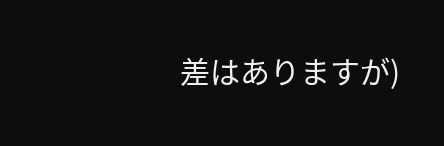差はありますが)